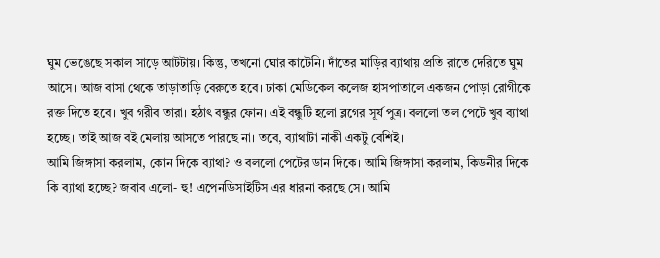ঘুম ভেঙেছে সকাল সাড়ে আটটায়। কিন্তু, তখনো ঘোর কাটেনি। দাঁতের মাড়ির ব্যাথায় প্রতি রাতে দেরিতে ঘুম আসে। আজ বাসা থেকে তাড়াতাড়ি বেরুতে হবে। ঢাকা মেডিকেল কলেজ হাসপাতালে একজন পোড়া রোগীকে রক্ত দিতে হবে। খুব গরীব তারা। হঠাৎ বন্ধুর ফোন। এই বন্ধুটি হলো ব্লগের সূর্য পুত্র। বললো তল পেটে খুব ব্যাথা হচ্ছে। তাই আজ বই মেলায় আসতে পারছে না। তবে, ব্যাথাটা নাকী একটু বেশিই।
আমি জিঙ্গাসা করলাম, কোন দিকে ব্যাথা? ও বললো পেটের ডান দিকে। আমি জিঙ্গাসা করলাম, কিডনীর দিকে কি ব্যাথা হচ্ছে? জবাব এলো- হু! এপেনডিসাইটিস এর ধারনা করছে সে। আমি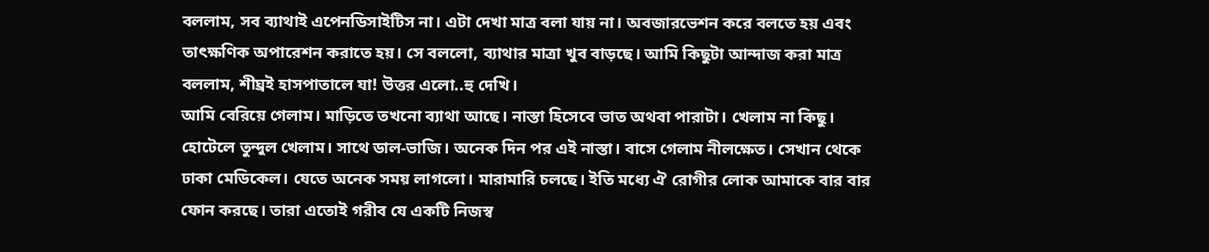বললাম, সব ব্যাথাই এপেনডিসাইটিস না। এটা দেখা মাত্র বলা যায় না। অবজারভেশন করে বলতে হয় এবং তাৎক্ষণিক অপারেশন করাতে হয়। সে বললো, ব্যাথার মাত্রা খুব বাড়ছে। আমি কিছুটা আন্দাজ করা মাত্র বললাম, শীঘ্রই হাসপাতালে যা! উত্তর এলো..হু দেখি।
আমি বেরিয়ে গেলাম। মাড়িতে তখনো ব্যাথা আছে। নাস্তা হিসেবে ভাত অথবা পারাটা। খেলাম না কিছু। হোটেলে তুন্দুল খেলাম। সাথে ডাল-ভাজি। অনেক দিন পর এই নাস্তা। বাসে গেলাম নীলক্ষেত। সেখান থেকে ঢাকা মেডিকেল। যেতে অনেক সময় লাগলো। মারামারি চলছে। ইতি মধ্যে ঐ রোগীর লোক আমাকে বার বার ফোন করছে। তারা এতোই গরীব যে একটি নিজস্ব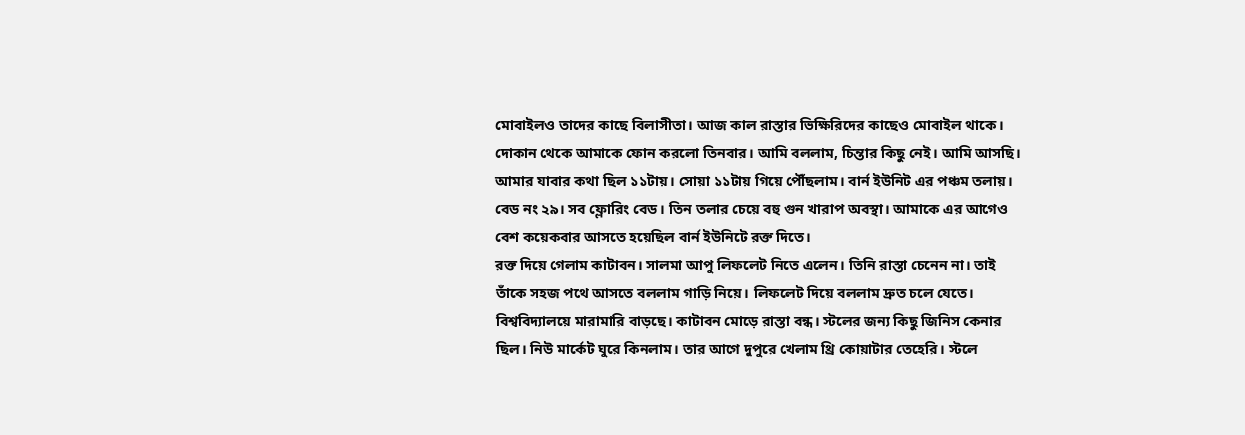মোবাইলও তাদের কাছে বিলাসীতা। আজ কাল রাস্তার ভিক্ষিরিদের কাছেও মোবাইল থাকে। দোকান থেকে আমাকে ফোন করলো তিনবার। আমি বললাম, চিন্তার কিছু নেই। আমি আসছি। আমার যাবার কথা ছিল ১১টায়। সোয়া ১১টায় গিয়ে পৌঁছলাম। বার্ন ইউনিট এর পঞ্চম তলায়। বেড নং ২৯। সব ফ্লোরিং বেড। তিন তলার চেয়ে বহু গুন খারাপ অবস্থা। আমাকে এর আগেও বেশ কয়েকবার আসতে হয়েছিল বার্ন ইউনিটে রক্ত দিতে।
রক্ত দিয়ে গেলাম কাটাবন। সালমা আপু লিফলেট নিতে এলেন। তিনি রাস্তা চেনেন না। তাই তাঁকে সহজ পথে আসতে বললাম গাড়ি নিয়ে। লিফলেট দিয়ে বললাম দ্রুত চলে যেতে। বিশ্ববিদ্যালয়ে মারামারি বাড়ছে। কাটাবন মোড়ে রাস্তা বন্ধ। স্টলের জন্য কিছু জিনিস কেনার ছিল। নিউ মার্কেট ঘুরে কিনলাম। তার আগে দুপুরে খেলাম থ্রি কোয়াটার তেহেরি। স্টলে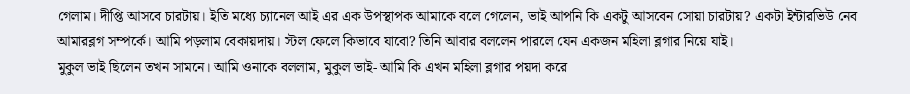গেলাম। দীপ্তি আসবে চারটায়। ইতি মধ্যে চ্যানেল আই এর এক উপস্থাপক আমাকে বলে গেলেন, ভাই আপনি কি একটু আসবেন সোয়া চারটায়? একটা ইন্টারভিউ নেব আমারব্লগ সম্পর্কে। আমি পড়লাম বেকায়দায়। স্টল ফেলে কিভাবে যাবো? তিনি আবার বললেন পারলে যেন একজন মহিলা ব্লগার নিয়ে যাই।
মুকুল ভাই ছিলেন তখন সামনে। আমি ওনাকে বললাম, মুকুল ভাই- আমি কি এখন মহিলা ব্লগার পয়দা করে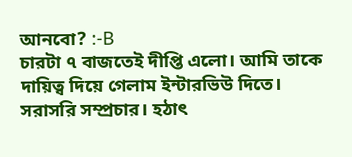আনবো? :-B
চারটা ৭ বাজতেই দীপ্তি এলো। আমি তাকে দায়িত্ব দিয়ে গেলাম ইন্টারভিউ দিতে। সরাসরি সম্প্রচার। হঠাৎ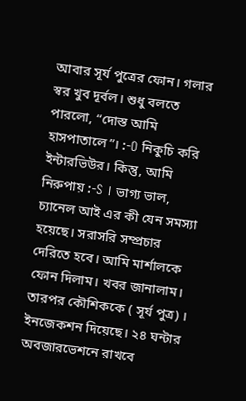আবার সূর্য পুত্রের ফোন। গলার স্বর খুব দূর্বল। শুধু বলতে পারলো, “দোস্ত আমি হাসপাতালে”। :-O নিকুচি করি ইন্টারভিউর। কিন্তু, আমি নিরুপায় :-S । ভাগ্য ভাল, চ্যানেল আই এর কী যেন সমস্যা হয়েছে। সরাসরি সম্প্রচার দেরিতে হবে। আমি মার্শালকে ফোন দিলাম। খবর জানালাম। তারপর কৌশিককে ( সূর্য পুত্র) । ইনজেকশন দিয়েছে। ২৪ ঘন্টার অবজারভেশনে রাখবে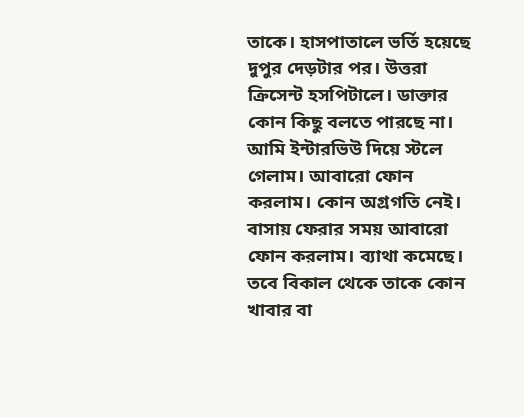তাকে। হাসপাতালে ভর্তি হয়েছে দুপুর দেড়টার পর। উত্তরা ক্রিসেন্ট হসপিটালে। ডাক্তার কোন কিছু বলতে পারছে না। আমি ইন্টারভিউ দিয়ে স্টলে গেলাম। আবারো ফোন করলাম। কোন অগ্রগতি নেই। বাসায় ফেরার সময় আবারো ফোন করলাম। ব্যাথা কমেছে। তবে বিকাল থেকে তাকে কোন খাবার বা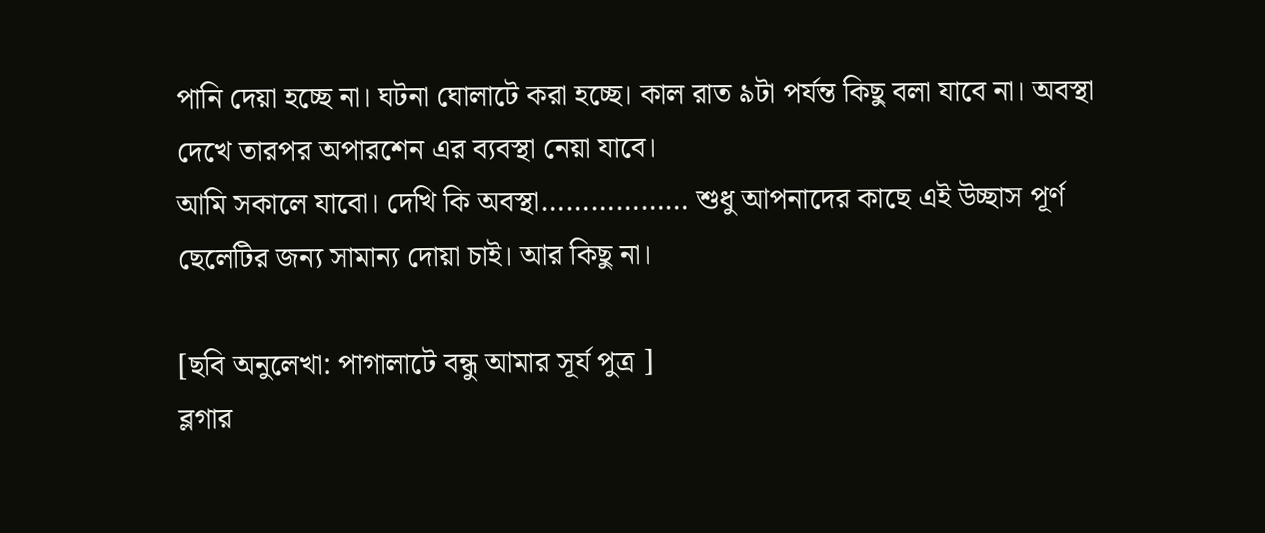পানি দেয়া হচ্ছে না। ঘটনা ঘোলাটে করা হচ্ছে। কাল রাত ৯টা পর্যন্ত কিছু বলা যাবে না। অবস্থা দেখে তারপর অপারশেন এর ব্যবস্থা নেয়া যাবে।
আমি সকালে যাবো। দেখি কি অবস্থা……………… শুধু আপনাদের কাছে এই উচ্ছাস পূর্ণ ছেলেটির জন্য সামান্য দোয়া চাই। আর কিছু না।

[ছবি অনুলেখা: পাগালাটে বন্ধু আমার সূর্য পুত্র ]
ব্লগার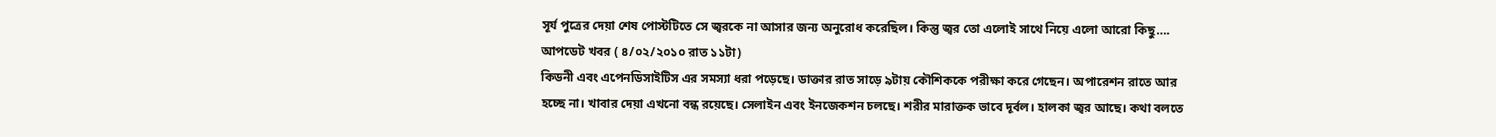সূর্য পুত্রের দেয়া শেষ পোস্টটিতে সে জ্বরকে না আসার জন্য অনুরোধ করেছিল। কিন্তু জ্বর তো এলোই সাথে নিয়ে এলো আরো কিছু….
আপডেট খবর ( ৪/০২/২০১০ রাত ১১টা)
কিডনী এবং এপেনডিসাইটিস এর সমস্যা ধরা পড়েছে। ডাক্তার রাত সাড়ে ৯টায় কৌশিককে পরীক্ষা করে গেছেন। অপারেশন রাতে আর হচ্ছে না। খাবার দেয়া এখনো বন্ধ রয়েছে। সেলাইন এবং ইনজেকশন চলছে। শরীর মারাক্তক ভাবে দূর্বল। হালকা জ্বর আছে। কথা বলতে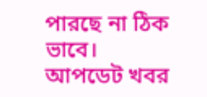পারছে না ঠিক ভাবে।
আপডেট খবর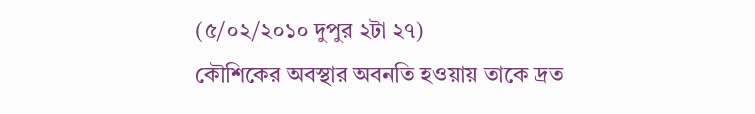(৫/০২/২০১০ দুপুর ২টা ২৭)
কৌশিকের অবস্থার অবনতি হওয়ায় তাকে দ্রত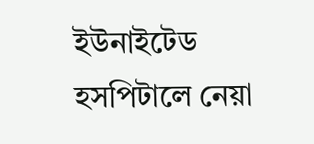ইউনাইটেড হসপিটালে নেয়া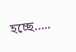হচ্ছে…..